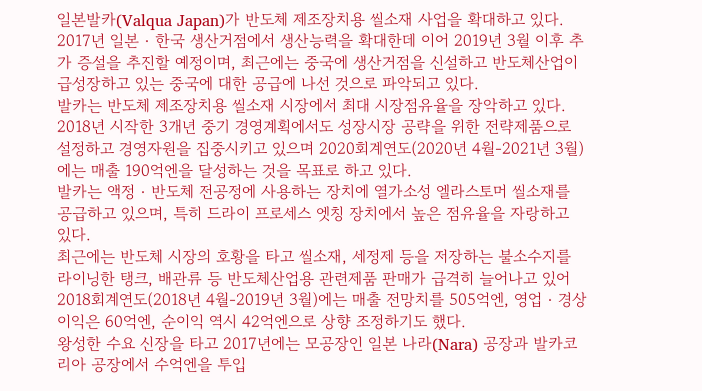일본발카(Valqua Japan)가 반도체 제조장치용 씰소재 사업을 확대하고 있다.
2017년 일본‧한국 생산거점에서 생산능력을 확대한데 이어 2019년 3월 이후 추가 증설을 추진할 예정이며, 최근에는 중국에 생산거점을 신설하고 반도체산업이 급성장하고 있는 중국에 대한 공급에 나선 것으로 파악되고 있다.
발카는 반도체 제조장치용 씰소재 시장에서 최대 시장점유율을 장악하고 있다.
2018년 시작한 3개년 중기 경영계획에서도 성장시장 공략을 위한 전략제품으로 설정하고 경영자원을 집중시키고 있으며 2020회계연도(2020년 4월-2021년 3월)에는 매출 190억엔을 달성하는 것을 목표로 하고 있다.
발카는 액정‧반도체 전공정에 사용하는 장치에 열가소성 엘라스토머 씰소재를 공급하고 있으며, 특히 드라이 프로세스 엣칭 장치에서 높은 점유율을 자랑하고 있다.
최근에는 반도체 시장의 호황을 타고 씰소재, 세정제 등을 저장하는 불소수지를 라이닝한 탱크, 배관류 등 반도체산업용 관련제품 판매가 급격히 늘어나고 있어 2018회계연도(2018년 4월-2019년 3월)에는 매출 전망치를 505억엔, 영업‧경상이익은 60억엔, 순이익 역시 42억엔으로 상향 조정하기도 했다.
왕성한 수요 신장을 타고 2017년에는 모공장인 일본 나라(Nara) 공장과 발카코리아 공장에서 수억엔을 투입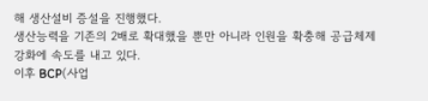해 생산설비 증설을 진행했다.
생산능력을 기존의 2배로 확대했을 뿐만 아니라 인원을 확충해 공급체제 강화에 속도를 내고 있다.
이후 BCP(사업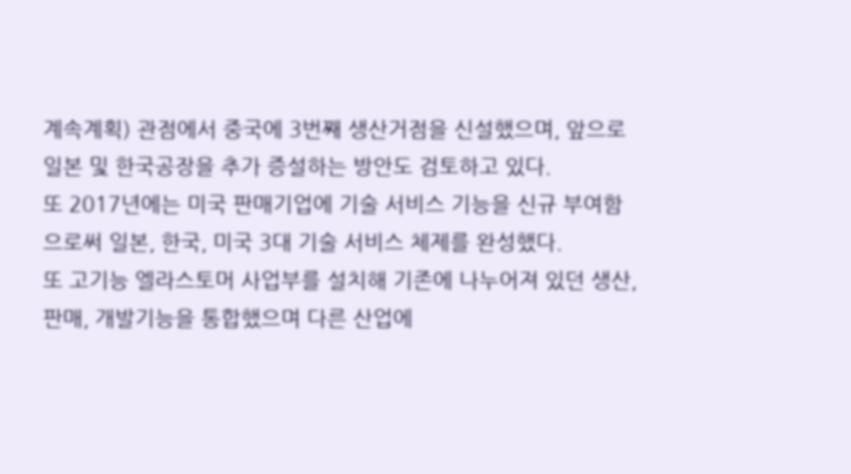계속계획) 관점에서 중국에 3번째 생산거점을 신설했으며, 앞으로 일본 및 한국공장을 추가 증설하는 방안도 검토하고 있다.
또 2017년에는 미국 판매기업에 기술 서비스 기능을 신규 부여함으로써 일본, 한국, 미국 3대 기술 서비스 체제를 완성했다.
또 고기능 엘라스토머 사업부를 설치해 기존에 나누어져 있던 생산, 판매, 개발기능을 통합했으며 다른 산업에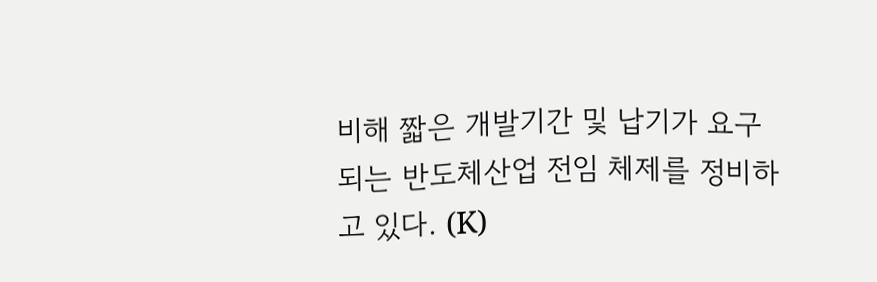비해 짧은 개발기간 및 납기가 요구되는 반도체산업 전임 체제를 정비하고 있다. (K)